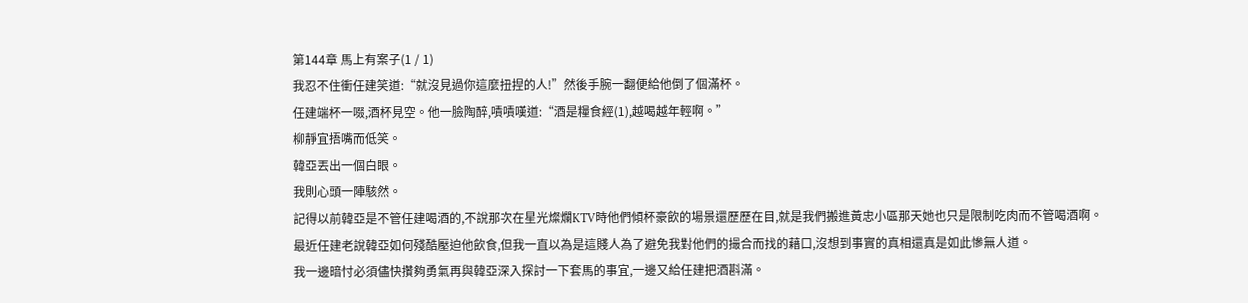第144章 馬上有案子(1 / 1)
我忍不住衝任建笑道:“就沒見過你這麼扭捏的人!”然後手腕一翻便給他倒了個滿杯。
任建端杯一啜,酒杯見空。他一臉陶醉,嘖嘖嘆道:“酒是糧食經(1),越喝越年輕啊。”
柳靜宜捂嘴而低笑。
韓亞丟出一個白眼。
我則心頭一陣駭然。
記得以前韓亞是不管任建喝酒的,不說那次在星光燦爛KTV時他們傾杯豪飲的場景還歷歷在目,就是我們搬進黃忠小區那天她也只是限制吃肉而不管喝酒啊。
最近任建老說韓亞如何殘酷壓迫他飲食,但我一直以為是這賤人為了避免我對他們的撮合而找的藉口,沒想到事實的真相還真是如此慘無人道。
我一邊暗忖必須儘快攢夠勇氣再與韓亞深入探討一下套馬的事宜,一邊又給任建把酒斟滿。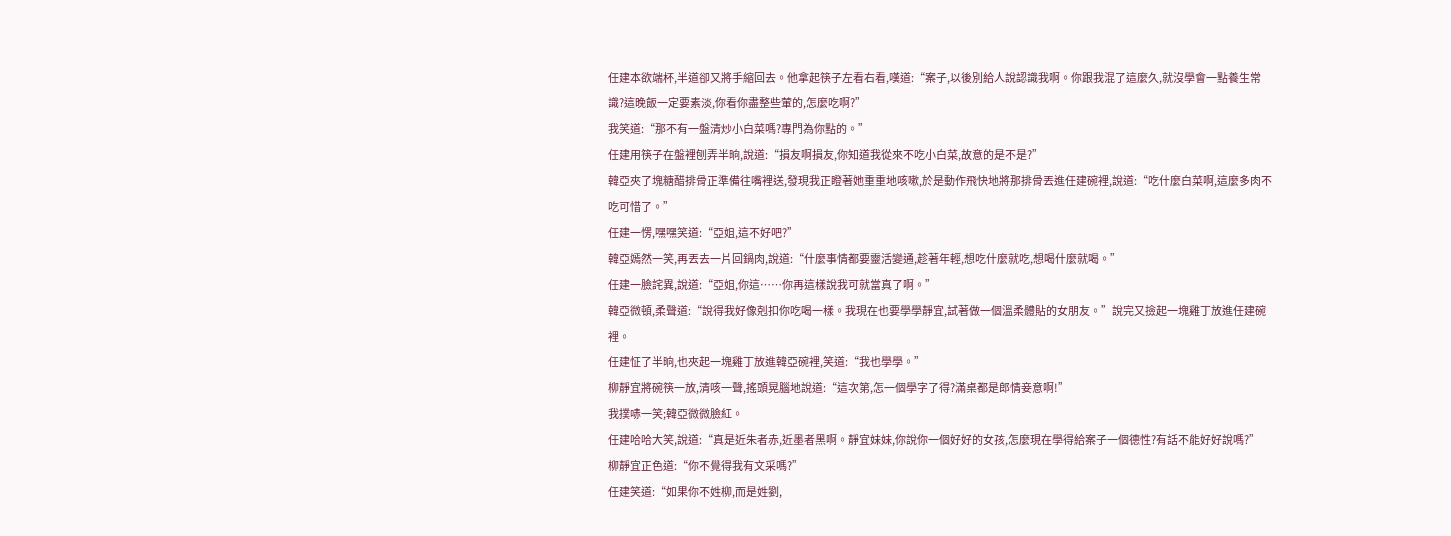任建本欲端杯,半道卻又將手縮回去。他拿起筷子左看右看,嘆道:“案子,以後別給人說認識我啊。你跟我混了這麼久,就沒學會一點養生常識?這晚飯一定要素淡,你看你盡整些葷的,怎麼吃啊?”
我笑道:“那不有一盤清炒小白菜嗎?專門為你點的。”
任建用筷子在盤裡刨弄半晌,說道:“損友啊損友,你知道我從來不吃小白菜,故意的是不是?”
韓亞夾了塊糖醋排骨正準備往嘴裡送,發現我正瞪著她重重地咳嗽,於是動作飛快地將那排骨丟進任建碗裡,說道:“吃什麼白菜啊,這麼多肉不吃可惜了。”
任建一愣,嘿嘿笑道:“亞姐,這不好吧?”
韓亞嫣然一笑,再丟去一片回鍋肉,說道:“什麼事情都要靈活變通,趁著年輕,想吃什麼就吃,想喝什麼就喝。”
任建一臉詫異,說道:“亞姐,你這……你再這樣說我可就當真了啊。”
韓亞微頓,柔聲道:“說得我好像剋扣你吃喝一樣。我現在也要學學靜宜,試著做一個溫柔體貼的女朋友。”說完又撿起一塊雞丁放進任建碗裡。
任建怔了半晌,也夾起一塊雞丁放進韓亞碗裡,笑道:“我也學學。”
柳靜宜將碗筷一放,清咳一聲,搖頭晃腦地說道:“這次第,怎一個學字了得?滿桌都是郎情妾意啊!”
我撲哧一笑;韓亞微微臉紅。
任建哈哈大笑,說道:“真是近朱者赤,近墨者黑啊。靜宜妹妹,你說你一個好好的女孩,怎麼現在學得給案子一個德性?有話不能好好說嗎?”
柳靜宜正色道:“你不覺得我有文采嗎?”
任建笑道:“如果你不姓柳,而是姓劉,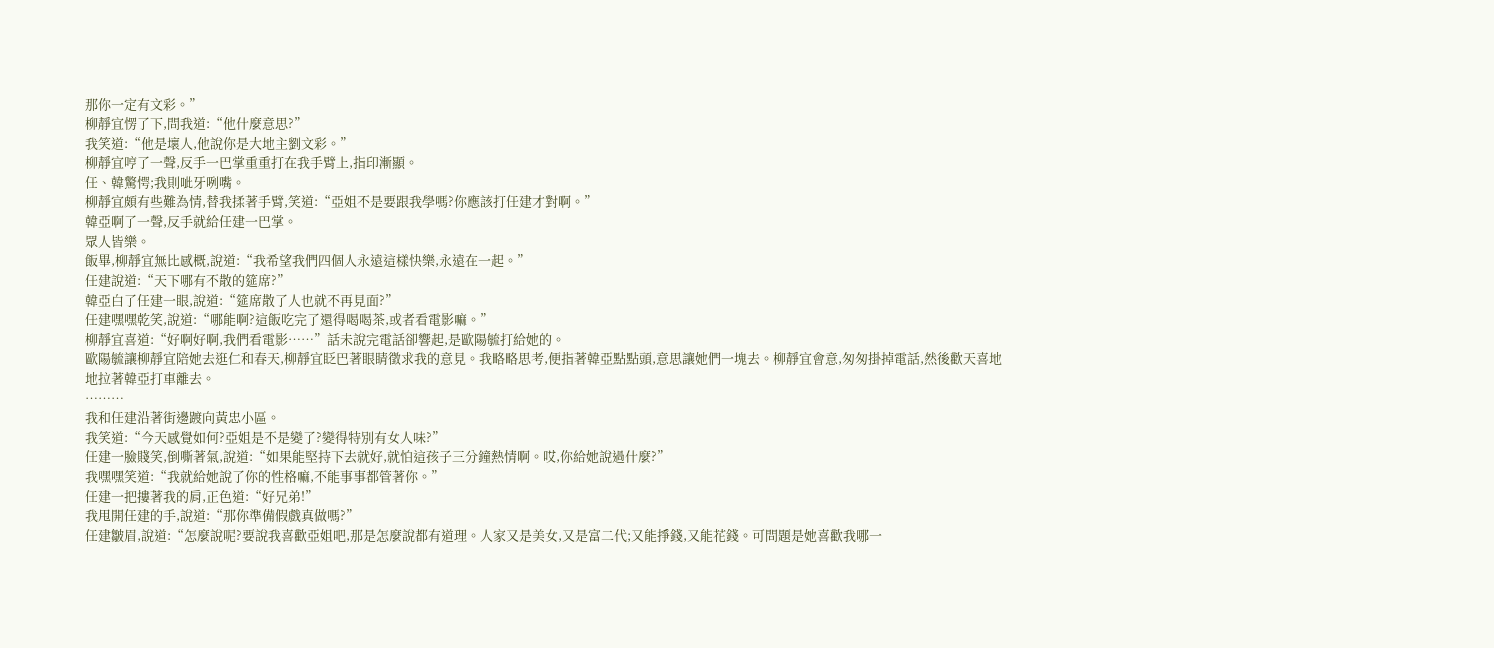那你一定有文彩。”
柳靜宜愣了下,問我道:“他什麼意思?”
我笑道:“他是壞人,他說你是大地主劉文彩。”
柳靜宜哼了一聲,反手一巴掌重重打在我手臂上,指印漸顯。
任、韓驚愕;我則呲牙咧嘴。
柳靜宜頗有些難為情,替我揉著手臂,笑道:“亞姐不是要跟我學嗎?你應該打任建才對啊。”
韓亞啊了一聲,反手就給任建一巴掌。
眾人皆樂。
飯畢,柳靜宜無比感概,說道:“我希望我們四個人永遠這樣快樂,永遠在一起。”
任建說道:“天下哪有不散的筵席?”
韓亞白了任建一眼,說道:“筵席散了人也就不再見面?”
任建嘿嘿乾笑,說道:“哪能啊?這飯吃完了還得喝喝茶,或者看電影嘛。”
柳靜宜喜道:“好啊好啊,我們看電影……”話未說完電話卻響起,是歐陽毓打給她的。
歐陽毓讓柳靜宜陪她去逛仁和春天,柳靜宜眨巴著眼睛徵求我的意見。我略略思考,便指著韓亞點點頭,意思讓她們一塊去。柳靜宜會意,匆匆掛掉電話,然後歡天喜地地拉著韓亞打車離去。
………
我和任建沿著街邊踱向黃忠小區。
我笑道:“今天感覺如何?亞姐是不是變了?變得特別有女人味?”
任建一臉賤笑,倒嘶著氣,說道:“如果能堅持下去就好,就怕這孩子三分鐘熱情啊。哎,你給她說過什麼?”
我嘿嘿笑道:“我就給她說了你的性格嘛,不能事事都管著你。”
任建一把摟著我的肩,正色道:“好兄弟!”
我甩開任建的手,說道:“那你準備假戲真做嗎?”
任建皺眉,說道:“怎麼說呢?要說我喜歡亞姐吧,那是怎麼說都有道理。人家又是美女,又是富二代;又能掙錢,又能花錢。可問題是她喜歡我哪一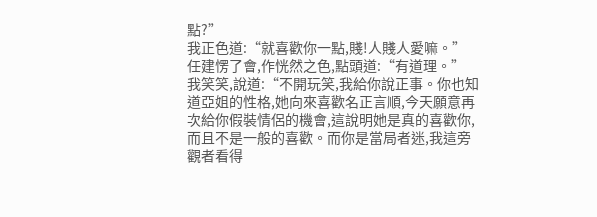點?”
我正色道:“就喜歡你一點,賤!人賤人愛嘛。”
任建愣了會,作恍然之色,點頭道:“有道理。”
我笑笑,說道:“不開玩笑,我給你說正事。你也知道亞姐的性格,她向來喜歡名正言順,今天願意再次給你假裝情侶的機會,這說明她是真的喜歡你,而且不是一般的喜歡。而你是當局者迷,我這旁觀者看得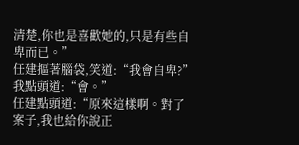清楚,你也是喜歡她的,只是有些自卑而已。”
任建摳著腦袋,笑道:“我會自卑?”
我點頭道:“會。”
任建點頭道:“原來這樣啊。對了案子,我也給你說正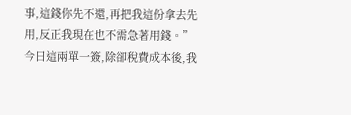事,這錢你先不還,再把我這份拿去先用,反正我現在也不需急著用錢。”
今日這兩單一簽,除卻稅費成本後,我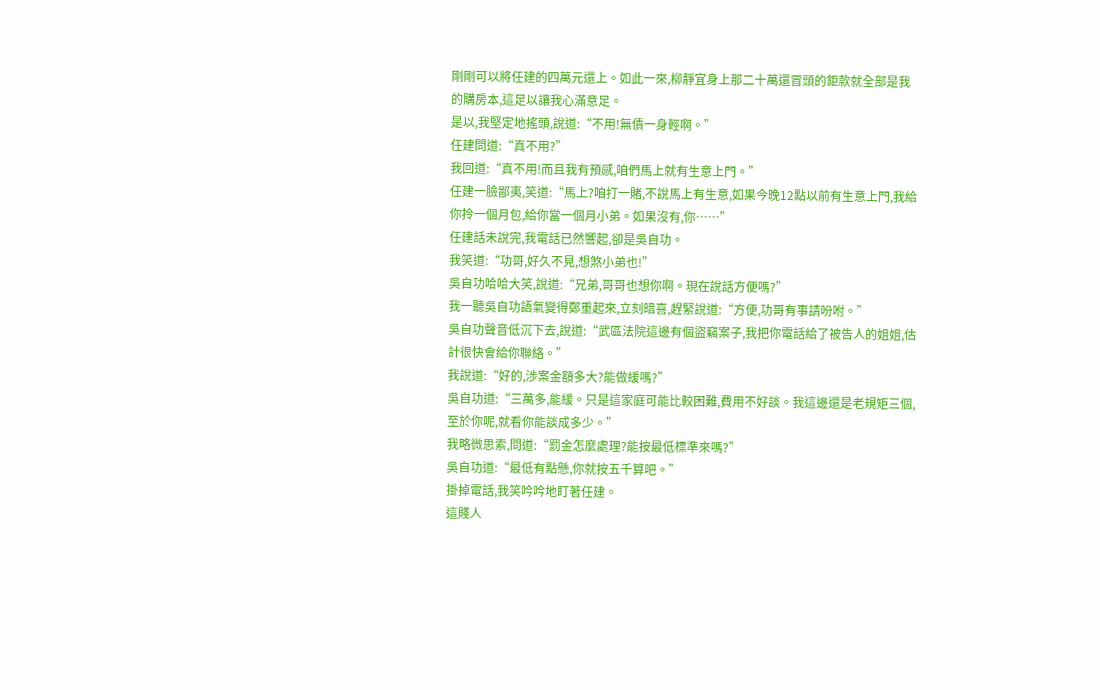剛剛可以將任建的四萬元還上。如此一來,柳靜宜身上那二十萬還冒頭的鉅款就全部是我的購房本,這足以讓我心滿意足。
是以,我堅定地搖頭,說道:“不用!無債一身輕啊。”
任建問道:“真不用?”
我回道:“真不用!而且我有預感,咱們馬上就有生意上門。”
任建一臉鄙夷,笑道:“馬上?咱打一賭,不說馬上有生意,如果今晚12點以前有生意上門,我給你拎一個月包,給你當一個月小弟。如果沒有,你……”
任建話未說完,我電話已然響起,卻是吳自功。
我笑道:“功哥,好久不見,想煞小弟也!”
吳自功哈哈大笑,說道:“兄弟,哥哥也想你啊。現在說話方便嗎?”
我一聽吳自功語氣變得鄭重起來,立刻暗喜,趕緊說道:“方便,功哥有事請吩咐。”
吳自功聲音低沉下去,說道:“武區法院這邊有個盜竊案子,我把你電話給了被告人的姐姐,估計很快會給你聯絡。”
我說道:“好的,涉案金額多大?能做緩嗎?”
吳自功道:“三萬多,能緩。只是這家庭可能比較困難,費用不好談。我這邊還是老規矩三個,至於你呢,就看你能談成多少。”
我略微思索,問道:“罰金怎麼處理?能按最低標準來嗎?”
吳自功道:“最低有點懸,你就按五千算吧。”
掛掉電話,我笑吟吟地盯著任建。
這賤人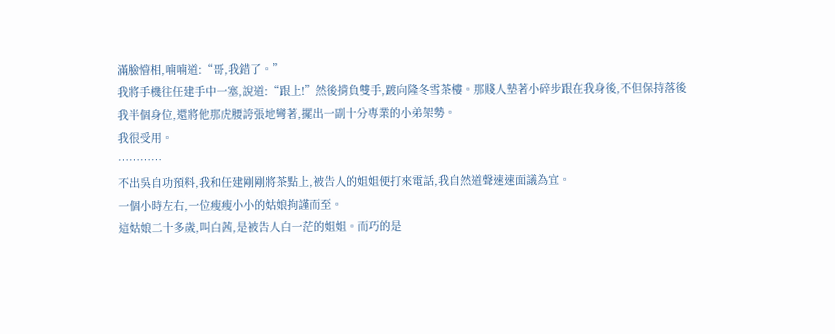滿臉懵相,喃喃道:“哥,我錯了。”
我將手機往任建手中一塞,說道:“跟上!”然後揹負雙手,踱向隆冬雪茶樓。那賤人墊著小碎步跟在我身後,不但保持落後我半個身位,還將他那虎腰誇張地彎著,擺出一副十分專業的小弟架勢。
我很受用。
…………
不出吳自功預料,我和任建剛剛將茶點上,被告人的姐姐便打來電話,我自然道聲速速面議為宜。
一個小時左右,一位瘦瘦小小的姑娘拘謹而至。
這姑娘二十多歲,叫白茜,是被告人白一茫的姐姐。而巧的是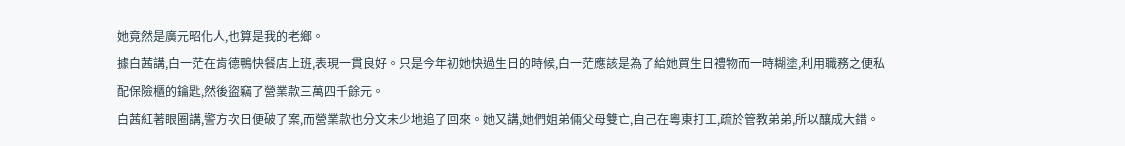她竟然是廣元昭化人,也算是我的老鄉。
據白茜講,白一茫在肯德鴨快餐店上班,表現一貫良好。只是今年初她快過生日的時候,白一茫應該是為了給她買生日禮物而一時糊塗,利用職務之便私配保險櫃的鑰匙,然後盜竊了營業款三萬四千餘元。
白茜紅著眼圈講,警方次日便破了案,而營業款也分文未少地追了回來。她又講,她們姐弟倆父母雙亡,自己在粵東打工,疏於管教弟弟,所以釀成大錯。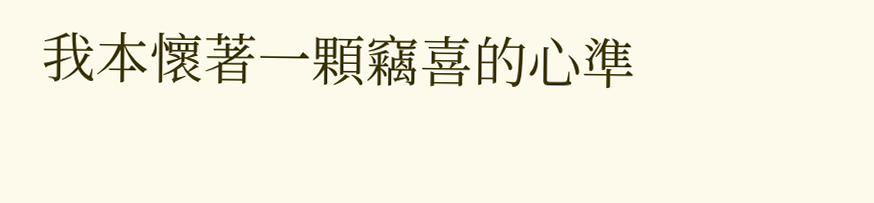我本懷著一顆竊喜的心準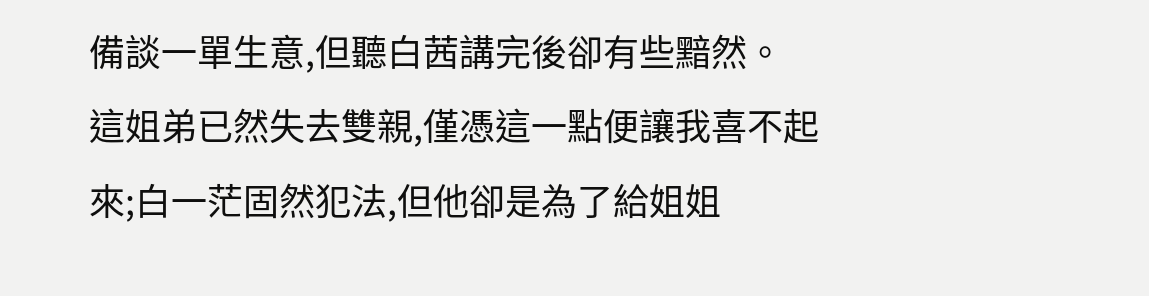備談一單生意,但聽白茜講完後卻有些黯然。
這姐弟已然失去雙親,僅憑這一點便讓我喜不起來;白一茫固然犯法,但他卻是為了給姐姐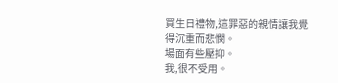買生日禮物,這罪惡的親情讓我覺得沉重而悲憫。
場面有些壓抑。
我,很不受用。